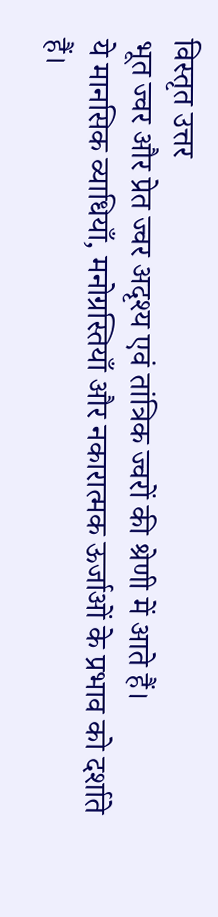विस्तृत उत्तर
भूत ज्वर और प्रेत ज्वर अदृश्य एवं तांत्रिक ज्वरों की श्रेणी में आते हैं।
ये मानसिक व्याधियाँ, मनोग्रस्तियाँ और नकारात्मक ऊर्जाओं के प्रभाव को दर्शाते हैं।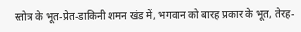स्तोत्र के भूत-प्रेत-डाकिनी शमन खंड में, भगवान को बारह प्रकार के भूत, तेरह-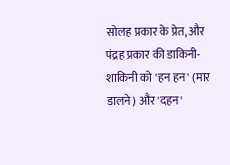सोलह प्रकार के प्रेत, और पंद्रह प्रकार की डाकिनी-शाकिनी को 'हन हन' (मार डालने) और 'दहन'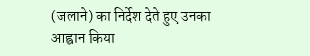(जलाने) का निर्देश देते हुए उनका आह्वान किया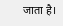जाता है।